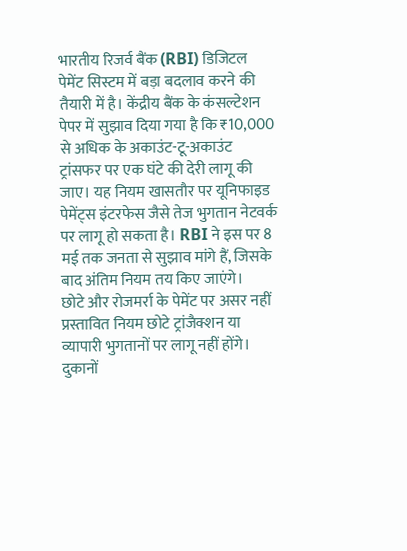भारतीय रिजर्व बैंक (RBI) डिजिटल पेमेंट सिस्टम में बड़ा बदलाव करने की तैयारी में है। केंद्रीय बैंक के कंसल्टेशन पेपर में सुझाव दिया गया है कि ₹10,000 से अधिक के अकाउंट-टू-अकाउंट ट्रांसफर पर एक घंटे की देरी लागू की जाए। यह नियम खासतौर पर यूनिफाइड पेमेंट्स इंटरफेस जैसे तेज भुगतान नेटवर्क पर लागू हो सकता है। RBI ने इस पर 8 मई तक जनता से सुझाव मांगे हैं, जिसके बाद अंतिम नियम तय किए जाएंगे।
छोटे और रोजमर्रा के पेमेंट पर असर नहीं
प्रस्तावित नियम छोटे ट्रांजैक्शन या व्यापारी भुगतानों पर लागू नहीं होंगे। दुकानों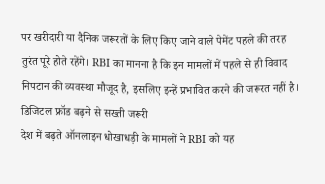पर खरीदारी या दैनिक जरूरतों के लिए किए जाने वाले पेमेंट पहले की तरह तुरंत पूरे होते रहेंगे। RBI का मानना है कि इन मामलों में पहले से ही विवाद निपटान की व्यवस्था मौजूद है, इसलिए इन्हें प्रभावित करने की जरूरत नहीं है।
डिजिटल फ्रॉड बढ़ने से सख्ती जरूरी
देश में बढ़ते ऑनलाइन धोखाधड़ी के मामलों ने RBI को यह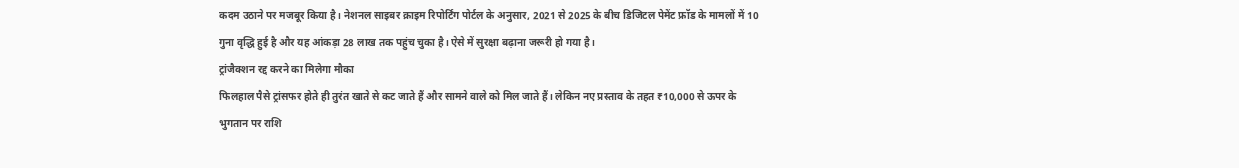कदम उठाने पर मजबूर किया है। नेशनल साइबर क्राइम रिपोर्टिंग पोर्टल के अनुसार, 2021 से 2025 के बीच डिजिटल पेमेंट फ्रॉड के मामलों में 10 गुना वृद्धि हुई है और यह आंकड़ा 28 लाख तक पहुंच चुका है। ऐसे में सुरक्षा बढ़ाना जरूरी हो गया है।
ट्रांजैक्शन रद्द करने का मिलेगा मौका
फिलहाल पैसे ट्रांसफर होते ही तुरंत खाते से कट जाते हैं और सामने वाले को मिल जाते हैं। लेकिन नए प्रस्ताव के तहत ₹10,000 से ऊपर के भुगतान पर राशि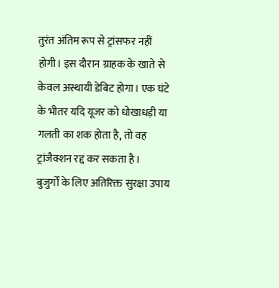तुरंत अंतिम रूप से ट्रांसफर नहीं होगी। इस दौरान ग्राहक के खाते से केवल अस्थायी डेबिट होगा। एक घंटे के भीतर यदि यूजर को धोखाधड़ी या गलती का शक होता है, तो वह ट्रांजैक्शन रद्द कर सकता है।
बुजुर्गों के लिए अतिरिक्त सुरक्षा उपाय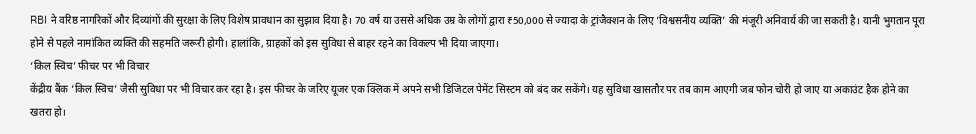RBI ने वरिष्ठ नागरिकों और दिव्यांगों की सुरक्षा के लिए विशेष प्रावधान का सुझाव दिया है। 70 वर्ष या उससे अधिक उम्र के लोगों द्वारा ₹50,000 से ज्यादा के ट्रांजैक्शन के लिए ‘विश्वसनीय व्यक्ति’ की मंजूरी अनिवार्य की जा सकती है। यानी भुगतान पूरा होने से पहले नामांकित व्यक्ति की सहमति जरूरी होगी। हालांकि, ग्राहकों को इस सुविधा से बाहर रहने का विकल्प भी दिया जाएगा।
‘किल स्विच’ फीचर पर भी विचार
केंद्रीय बैंक ‘किल स्विच’ जैसी सुविधा पर भी विचार कर रहा है। इस फीचर के जरिए यूजर एक क्लिक में अपने सभी डिजिटल पेमेंट सिस्टम को बंद कर सकेंगे। यह सुविधा खासतौर पर तब काम आएगी जब फोन चोरी हो जाए या अकाउंट हैक होने का खतरा हो।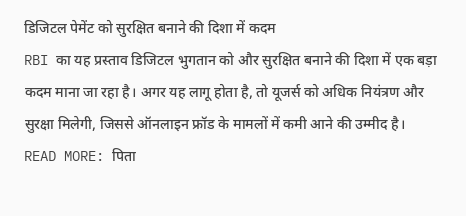डिजिटल पेमेंट को सुरक्षित बनाने की दिशा में कदम
RBI का यह प्रस्ताव डिजिटल भुगतान को और सुरक्षित बनाने की दिशा में एक बड़ा कदम माना जा रहा है। अगर यह लागू होता है, तो यूजर्स को अधिक नियंत्रण और सुरक्षा मिलेगी, जिससे ऑनलाइन फ्रॉड के मामलों में कमी आने की उम्मीद है।
READ MORE: पिता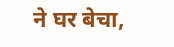ने घर बेचा,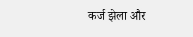कर्ज झेला और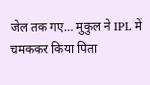जेल तक गए… मुकुल ने IPL में चमककर किया पिता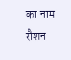का नाम रौशन